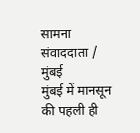सामना संवाददाता / मुंबई
मुंबई में मानसून की पहली ही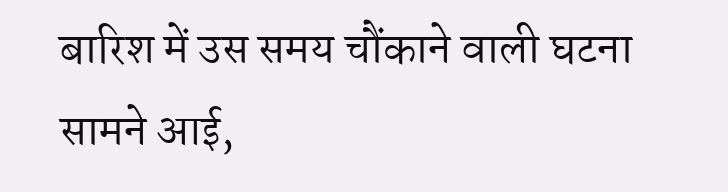बारिश में उस समय चौंकाने वाली घटना सामने आई,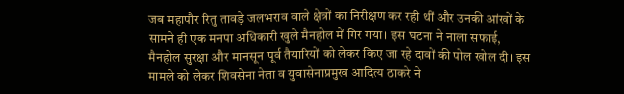जब महापौर रितु तावड़े जलभराव वाले क्षेत्रों का निरीक्षण कर रही थीं और उनकी आंखों के सामने ही एक मनपा अधिकारी खुले मैनहोल में गिर गया। इस घटना ने नाला सफाई, मैनहोल सुरक्षा और मानसून पूर्व तैयारियों को लेकर किए जा रहे दावों की पोल खोल दी। इस मामले को लेकर शिवसेना नेता व युवासेनाप्रमुख आदित्य ठाकरे ने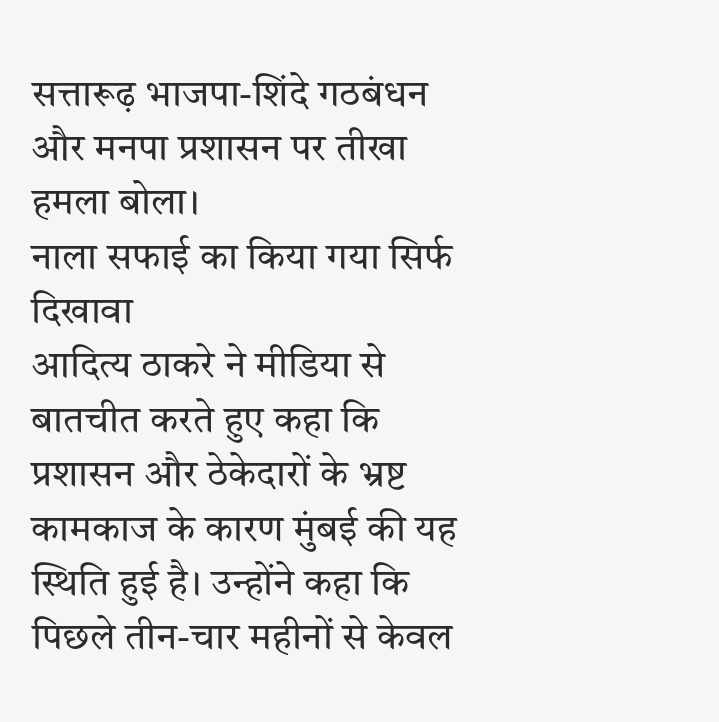सत्तारूढ़ भाजपा-शिंदे गठबंधन और मनपा प्रशासन पर तीखा हमला बोला।
नाला सफाई का किया गया सिर्फ दिखावा
आदित्य ठाकरे ने मीडिया से बातचीत करते हुए कहा कि प्रशासन और ठेकेदारों के भ्रष्ट कामकाज के कारण मुंबई की यह स्थिति हुई है। उन्होंने कहा कि पिछले तीन-चार महीनों से केवल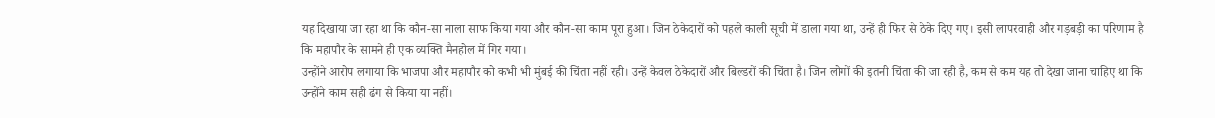यह दिखाया जा रहा था कि कौन-सा नाला साफ किया गया और कौन-सा काम पूरा हुआ। जिन ठेकेदारों को पहले काली सूची में डाला गया था, उन्हें ही फिर से ठेके दिए गए। इसी लापरवाही और गड़बड़ी का परिणाम है कि महापौर के सामने ही एक व्यक्ति मैनहोल में गिर गया।
उन्होंने आरोप लगाया कि भाजपा और महापौर को कभी भी मुंबई की चिंता नहीं रही। उन्हें केवल ठेकेदारों और बिल्डरों की चिंता है। जिन लोगों की इतनी चिंता की जा रही है, कम से कम यह तो देखा जाना चाहिए था कि उन्होंने काम सही ढंग से किया या नहीं।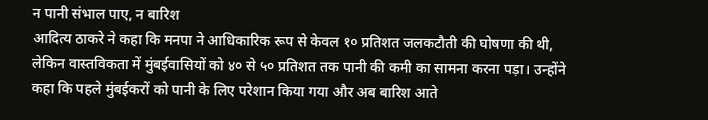न पानी संभाल पाए, न बारिश
आदित्य ठाकरे ने कहा कि मनपा ने आधिकारिक रूप से केवल १० प्रतिशत जलकटौती की घोषणा की थी, लेकिन वास्तविकता में मुंबईवासियों को ४० से ५० प्रतिशत तक पानी की कमी का सामना करना पड़ा। उन्होंने कहा कि पहले मुंबईकरों को पानी के लिए परेशान किया गया और अब बारिश आते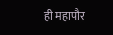ही महापौर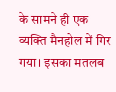के सामने ही एक व्यक्ति मैनहोल में गिर गया। इसका मतलब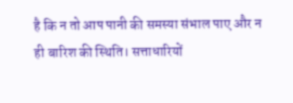है कि न तो आप पानी की समस्या संभाल पाए और न ही बारिश की स्थिति। सत्ताधारियों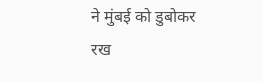ने मुंबई को डुबोकर रख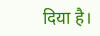दिया है।